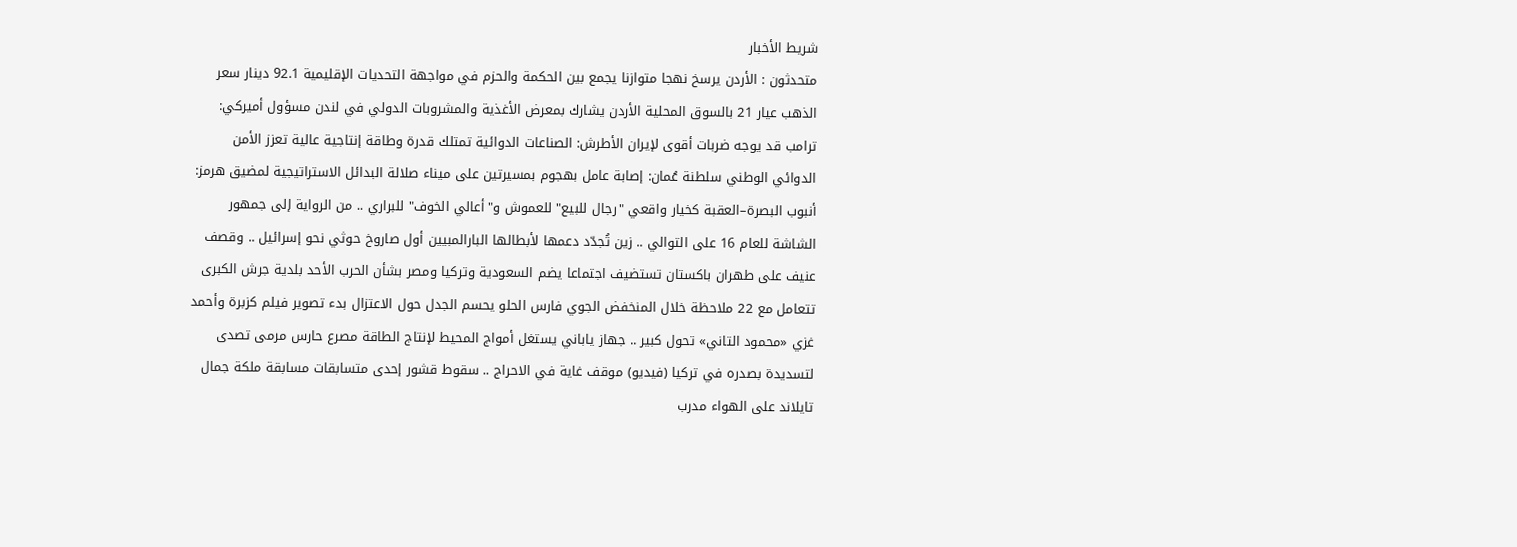شريط الأخبار
متحدثون : الأردن يرسخ نهجا متوازنا يجمع بين الحكمة والحزم في مواجهة التحديات الإقليمية 92.1 دينار سعر الذهب عيار 21 بالسوق المحلية الأردن يشارك بمعرض الأغذية والمشروبات الدولي في لندن مسؤول أميركي: ترامب قد يوجه ضربات أقوى لإيران الأطرش: الصناعات الدوائية تمتلك قدرة وطاقة إنتاجية عالية تعزز الأمن الدوائي الوطني سلطنة عُمان: إصابة عامل بهجوم بمسيرتين على ميناء صلالة البدائل الاستراتيجية لمضيق هرمز: أنبوب البصرة–العقبة كخيار واقعي "رجال للبيع" للعموش و"أعالي الخوف" للبراري .. من الرواية إلى جمهور الشاشة للعام 16 على التوالي .. زين تُجدّد دعمها لأبطالها البارالمبيين أول صاروخ حوثي نحو إسرائيل .. وقصف عنيف على طهران باكستان تستضيف اجتماعا يضم السعودية وتركيا ومصر بشأن الحرب الأحد بلدية جرش الكبرى تتعامل مع 22 ملاحظة خلال المنخفض الجوي فارس الحلو يحسم الجدل حول الاعتزال بدء تصوير فيلم كزبرة وأحمد غزي «محمود التاني» تحول كبير .. جهاز ياباني يستغل أمواج المحيط لإنتاج الطاقة مصرع حارس مرمى تصدى لتسديدة بصدره في تركيا (فيديو) موقف غاية في الاحراج .. سقوط قشور إحدى متسابقات مسابقة ملكة جمال تايلاند على الهواء مدرب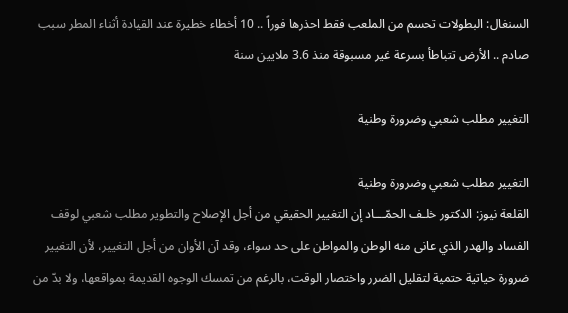السنغال: البطولات تحسم من الملعب فقط احذرها فوراً .. 10 أخطاء خطيرة عند القيادة أثناء المطر سبب صادم .. الأرض تتباطأ بسرعة غير مسبوقة منذ 3.6 ملايين سنة

التغيير مطلب شعبي وضرورة وطنية

التغيير مطلب شعبي وضرورة وطنية
القلعة نيوز: الدكتور خلـف الحمّـــاد إن التغيير الحقيقي من أجل الإصلاح والتطوير مطلب شعبي لوقف الفساد والهدر الذي عانى منه الوطن والمواطن على حد سواء، وقد آن الأوان من أجل التغيير، لأن التغيير ضرورة حياتية حتمية لتقليل الضرر واختصار الوقت، بالرغم من تمسك الوجوه القديمة بمواقعها، ولا بدّ من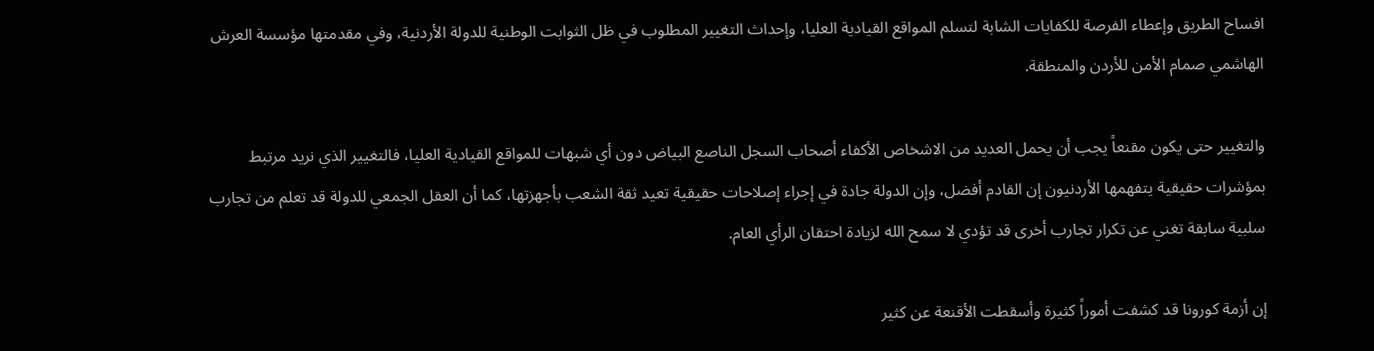افساح الطريق وإعطاء الفرصة للكفايات الشابة لتسلم المواقع القيادية العليا، وإحداث التغيير المطلوب في ظل الثوابت الوطنية للدولة الأردنية، وفي مقدمتها مؤسسة العرش الهاشمي صمام الأمن للأردن والمنطقة.

والتغيير حتى يكون مقنعاً يجب أن يحمل العديد من الاشخاص الأكفاء أصحاب السجل الناصع البياض دون أي شبهات للمواقع القيادية العليا، فالتغيير الذي نريد مرتبط بمؤشرات حقيقية يتفهمها الأردنيون إن القادم أفضل، وإن الدولة جادة في إجراء إصلاحات حقيقية تعيد ثقة الشعب بأجهزتها، كما أن العقل الجمعي للدولة قد تعلم من تجارب سلبية سابقة تغني عن تكرار تجارب أخرى قد تؤدي لا سمح الله لزيادة احتقان الرأي العام.

إن أزمة كورونا قد كشفت أموراً كثيرة وأسقطت الأقنعة عن كثير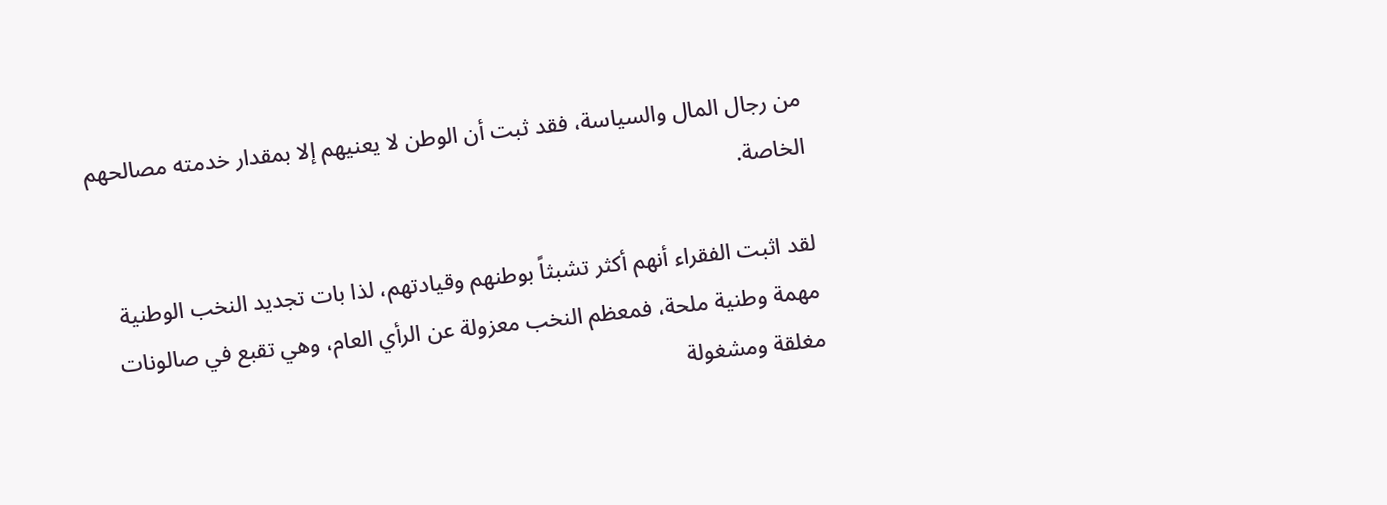من رجال المال والسياسة، فقد ثبت أن الوطن لا يعنيهم إلا بمقدار خدمته مصالحهم الخاصة.

لقد اثبت الفقراء أنهم أكثر تشبثاً بوطنهم وقيادتهم، لذا بات تجديد النخب الوطنية مهمة وطنية ملحة، فمعظم النخب معزولة عن الرأي العام، وهي تقبع في صالونات مغلقة ومشغولة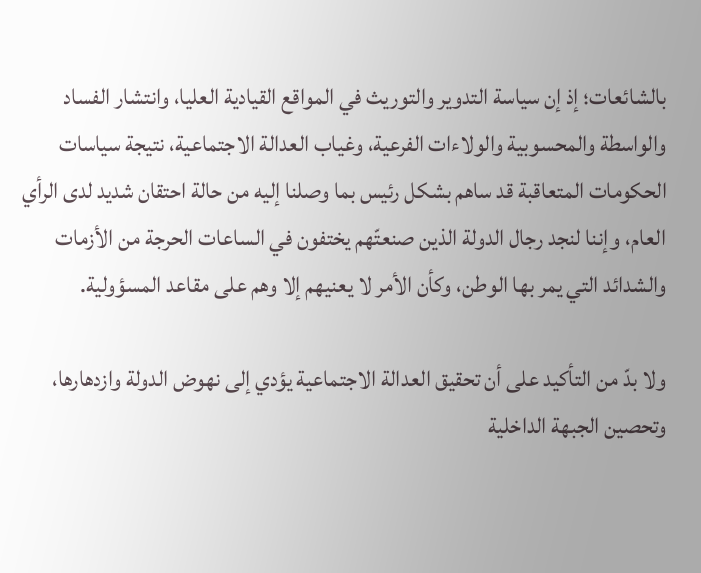بالشائعات؛ إذ إن سياسة التدوير والتوريث في المواقع القيادية العليا، وانتشار الفساد والواسطة والمحسوبية والولاءات الفرعية، وغياب العدالة الاجتماعية، نتيجة سياسات الحكومات المتعاقبة قد ساهم بشكل رئيس بما وصلنا إليه من حالة احتقان شديد لدى الرأي العام، وإننا لنجد رجال الدولة الذين صنعتّهم يختفون في الساعات الحرجة من الأزمات والشدائد التي يمر بها الوطن، وكأن الأمر لا يعنيهم إلا وهم على مقاعد المسؤولية.

ولا بدّ من التأكيد على أن تحقيق العدالة الاجتماعية يؤدي إلى نهوض الدولة وازدهارها، وتحصين الجبهة الداخلية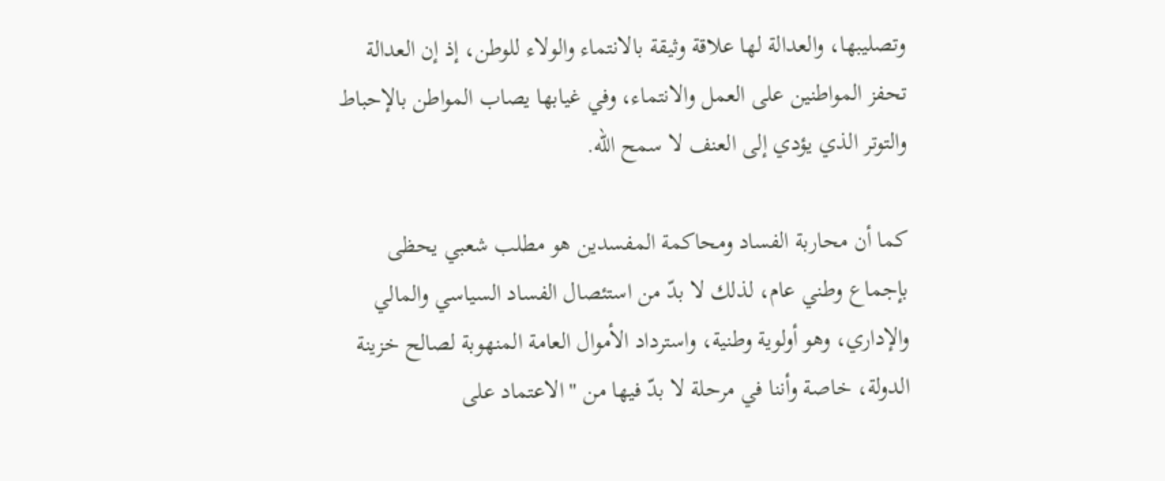وتصليبها، والعدالة لها علاقة وثيقة بالانتماء والولاء للوطن، إذ إن العدالة تحفز المواطنين على العمل والانتماء، وفي غيابها يصاب المواطن بالإحباط والتوتر الذي يؤدي إلى العنف لا سمح الله.

كما أن محاربة الفساد ومحاكمة المفسدين هو مطلب شعبي يحظى بإجماع وطني عام، لذلك لا بدّ من استئصال الفساد السياسي والمالي والإداري، وهو أولوية وطنية، واسترداد الأموال العامة المنهوبة لصالح خزينة الدولة، خاصة وأننا في مرحلة لا بدّ فيها من "الاعتماد على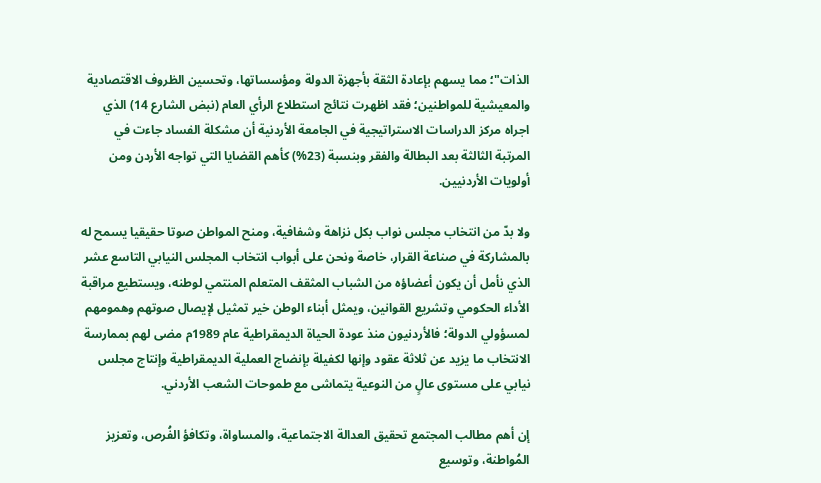الذات"؛ مما يسهم بإعادة الثقة بأجهزة الدولة ومؤسساتها، وتحسين الظروف الاقتصادية والمعيشية للمواطنين؛ فقد اظهرت نتائج استطلاع الرأي العام (نبض الشارع 14) الذي اجراه مركز الدراسات الاستراتيجية في الجامعة الأردنية أن مشكلة الفساد جاءت في المرتبة الثالثة بعد البطالة والفقر وبنسبة (23%) كأهم القضايا التي تواجه الأردن ومن أولويات الأردنيين.

ولا بدّ من انتخاب مجلس نواب بكل نزاهة وشفافية، ومنح المواطن صوتا حقيقيا يسمح له بالمشاركة في صناعة القرار، خاصة ونحن على أبواب انتخاب المجلس النيابي التاسع عشر الذي نأمل أن يكون أعضاؤه من الشباب المثقف المتعلم المنتمي لوطنه، ويستطيع مراقبة الأداء الحكومي وتشريع القوانين، ويمثل أبناء الوطن خير تمثيل لإيصال صوتهم وهمومهم لمسؤولي الدولة؛ فالأردنيون منذ عودة الحياة الديمقراطية عام 1989م مضى لهم بممارسة الانتخاب ما يزيد عن ثلاثة عقود وإنها لكفيلة بإنضاج العملية الديمقراطية وإنتاج مجلس نيابي على مستوى عالٍ من النوعية يتماشى مع طموحات الشعب الأردني.

إن أهم مطالب المجتمع تحقيق العدالة الاجتماعية، والمساواة، وتكافؤ الفُرص، وتعزيز المُواطنة، وتوسيع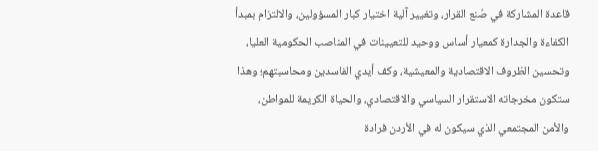قاعدة المشاركة في صُنع القرار، وتغيير آلية اختيار كبار المسؤولين، والالتزام بمبدأ الكفاءة والجدارة كمعيار أساس ووحيد للتعيينات في المناصب الحكومية العليا، وتحسين الظروف الاقتصادية والمعيشية، وكف أيدي الفاسدين ومحاسبتهم؛ وهذا ستكون مخرجاته الاستقرار السياسي والاقتصادي، والحياة الكريمة للمواطن، والأمن المجتمعي الذي سيكون له في الأردن فرادة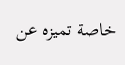خاصة تميزه عن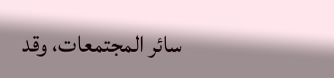سائر المجتمعات، وقد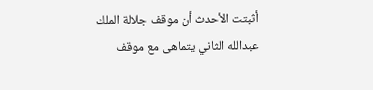أثبتت الأحدث أن موقف جلالة الملك عبدالله الثاني يتماهى مع موقف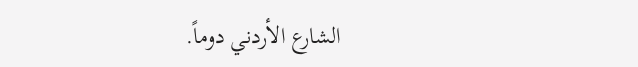الشارع الأردني دوماً.